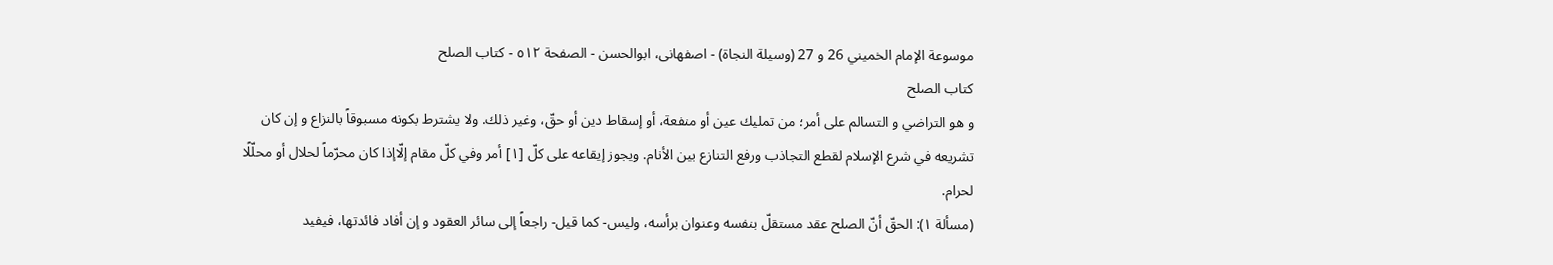موسوعة الإمام الخميني 26 و 27 (وسيلة النجاة) - اصفهانى، ابوالحسن - الصفحة ٥١٢ - كتاب الصلح
كتاب الصلح
و هو التراضي و التسالم على أمر؛ من تمليك عين أو منفعة، أو إسقاط دين أو حقّ، وغير ذلك. ولا يشترط بكونه مسبوقاً بالنزاع و إن كان تشريعه في شرع الإسلام لقطع التجاذب ورفع التنازع بين الأنام. ويجوز إيقاعه على كلّ [١] أمر وفي كلّ مقام إلّاإذا كان محرّماً لحلال أو محلّلًا لحرام.
(مسألة ١): الحقّ أنّ الصلح عقد مستقلّ بنفسه وعنوان برأسه، وليس- كما قيل- راجعاً إلى سائر العقود و إن أفاد فائدتها، فيفيد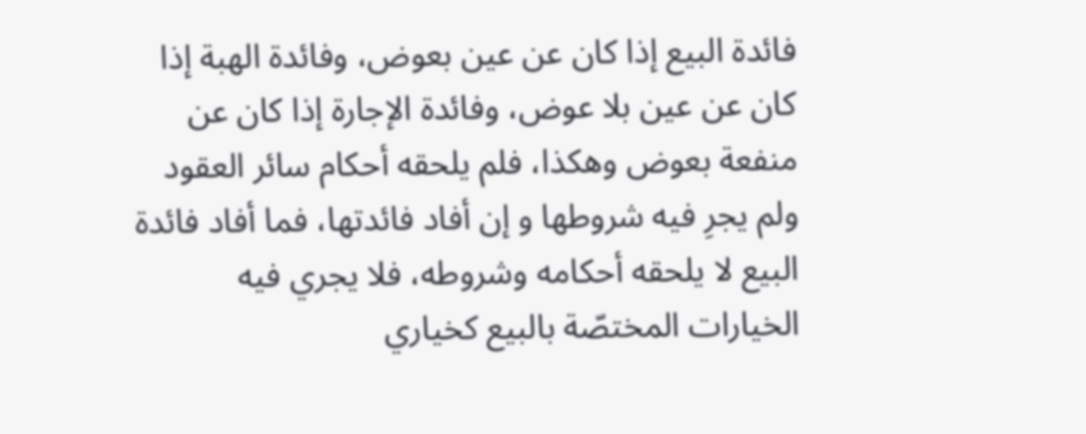فائدة البيع إذا كان عن عين بعوض، وفائدة الهبة إذا كان عن عين بلا عوض، وفائدة الإجارة إذا كان عن منفعة بعوض وهكذا، فلم يلحقه أحكام سائر العقود ولم يجرِ فيه شروطها و إن أفاد فائدتها، فما أفاد فائدة البيع لا يلحقه أحكامه وشروطه، فلا يجري فيه الخيارات المختصّة بالبيع كخياري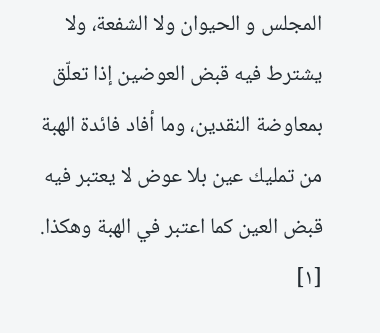المجلس و الحيوان ولا الشفعة، ولا يشترط فيه قبض العوضين إذا تعلّق بمعاوضة النقدين، وما أفاد فائدة الهبة من تمليك عين بلا عوض لا يعتبر فيه قبض العين كما اعتبر في الهبة وهكذا.
[١]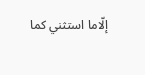إلّاما استثني كما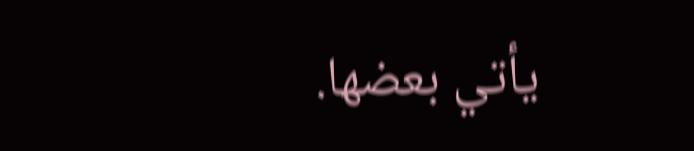يأتي بعضها.